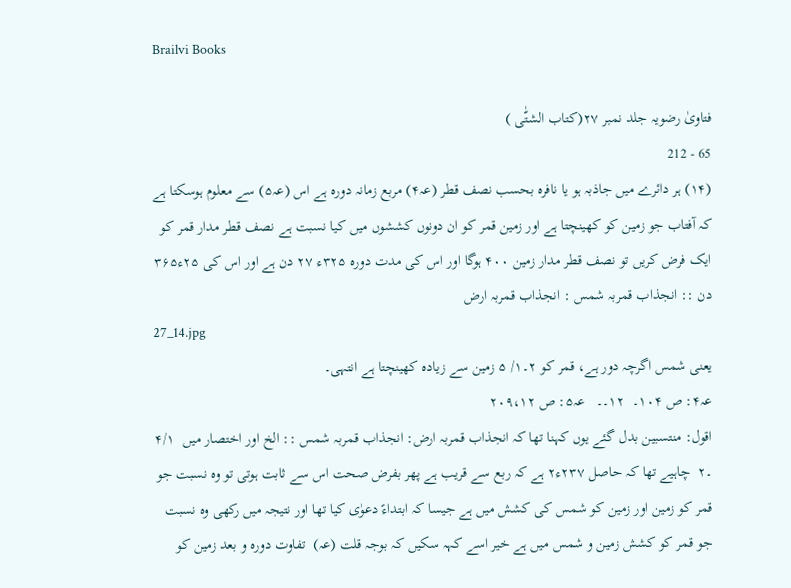Brailvi Books

فتاویٰ رضویہ جلد نمبر ۲۷(کتاب الشتّٰی )
65 - 212
(۱۴) ہر دائرے میں جاذبہ ہو یا نافرہ بحسب نصف قطر (عہ۴) مربع زمانہ دورہ ہے اس (عہ۵) سے معلوم ہوسکتا ہے کہ آفتاب جو زمین کو کھینچتا ہے اور زمین قمر کو ان دونوں کششوں میں کیا نسبت ہے نصف قطر مدار قمر کو ایک فرض کریں تو نصف قطر مدار زمین ۴۰۰ ہوگا اور اس کی مدت دورہ ۳۲۵ء ۲۷ دن ہے اور اس کی ۲۵ء۳۶۵ دن :: انجذاب قمربہ شمس : انجذاب قمربہ ارض
27_14.jpg
یعنی شمس اگرچہ دور ہے، قمر کو ۲۔۱/ ۵ زمین سے زیادہ کھینچتا ہے انتہی۔
عہ۴: ص ۱۰۴۔  ۱۲۔۔   عہ۵: ص ۲۰۹،۱۲
اقول: منتسبین بدل گئے یوں کہنا تھا کہ انجذاب قمربہ ارض: انجذاب قمربہ شمس :: الخ اور اختصار میں  ۴/۱ ۔۲  چاہیے تھا کہ حاصل ۲۳۷ء۲ ہے کہ ربع سے قریب ہے پھر بفرض صحت اس سے ثابت ہوتی تو وہ نسبت جو قمر کو زمین اور زمین کو شمس کی کشش میں ہے جیسا کہ ابتداءً دعوٰی کیا تھا اور نتیجہ میں رکھی وہ نسبت جو قمر کو کشش زمین و شمس میں ہے خیر اسے کہہ سکیں کہ بوجہ قلت (عہ)  تفاوت دورہ و بعد زمین کو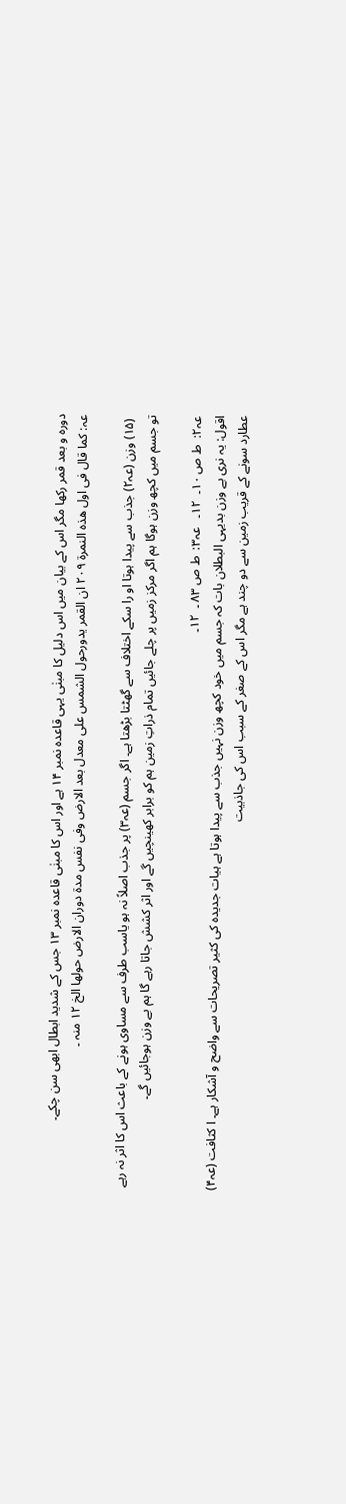دورہ و بعد قمر رکھا مگر اس کے بیان میں اس دلیل کا مبنٰی یہی قاعدہ نمبر ۱۴ ہے اور اس کا مبنٰی قاعدہ نمبر ۱۳ جس کے شدید ابطال ابھی سن چکے۔
عہ: کما قال فی اول ھذہ النمرۃ ۲۰۹ ان القمر یدورحول الشمس علی معدل بعد الارض وفی نفس مدۃ دوران الارض حولھا الخ ۱۲ منہ ۔

 (۱۵) وزن (عہ۲) جذب سے پیدا ہوتا او را سکے اختلاف سے گھٹتا بڑھتا ہے۔ اگر جسم (عہ۳) پر جذب اصلاً نہ ہو یاسب طرف سے مساوی ہونے کے باعث اس کا اثر نہ رہے تو جسم میں کچھ وزن ہوگا ہم اگر مرکز زمیں پر چلے جائیں تمام ذراتِ زمین ہم کو برابر کھینچیں گے اور اثر کشش جاتا رہے گا ہم بے وزن ہوجائیں گے۔

عہ۲:  ط ص ۱۰۔  ۱۲۔   عہ۳:  ط ص ۸۳ ۔  ۱۲۔
اقول: یہ نری بے وزن بدیہی البطلان بات کہ جسم میں خود کچھ وزن نہیں جذب سے پیدا ہوتا ہے ہیات جدیدہ کی کثیر تصریحات سے واضح و آشکار ہے۔ ا کثافت (عہ۴) عطارد سونے کے قریب زمین سے دو چند ہے مگر اس کے صغر کے سبب اس کی جاذبیت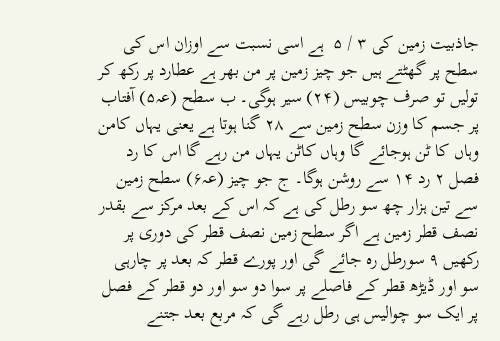جاذبیت زمین کی ۳ / ۵  ہے اسی نسبت سے اوزان اس کی سطح پر گھٹتے ہیں جو چیز زمین پر من بھر ہے عطارد پر رکھ کر تولیں تو صرف چوبیس (۲۴) سیر ہوگی۔ ب سطح (عہ۵) آفتاب پر جسم کا وزن سطح زمین سے ۲۸ گنا ہوتا ہے یعنی یہاں کامن وہاں کا ٹن ہوجائے گا وہاں کاٹن یہاں من رہے گا اس کا رد فصل ۲ رد ۱۴ سے روشن ہوگا۔ ج جو چیز (عہ۶) سطح زمین سے تین ہزار چھ سو رطل کی ہے کہ اس کے بعد مرکز سے بقدر نصف قطر زمین ہے اگر سطح زمین نصف قطر کی دوری پر رکھیں ۹ سورطل رہ جائے گی اور پورے قطر کہ بعد پر چارہی سو اور ڈیڑھ قطر کے فاصلے پر سوا دو سو اور دو قطر کے فصل پر ایک سو چوالیس ہی رطل رہے گی کہ مربع بعد جتنے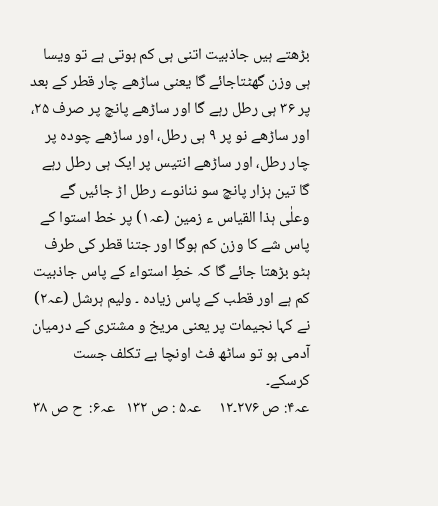بڑھتے ہیں جاذبیت اتنی ہی کم ہوتی ہے تو ویسا ہی وزن گھٹتاجائے گا یعنی ساڑھے چار قطر کے بعد پر ۳۶ ہی رطل رہے گا اور ساڑھے پانچ پر صرف ۲۵، اور ساڑھے نو پر ۹ ہی رطل، اور ساڑھے چودہ پر چار رطل، اور ساڑھے انتیس پر ایک ہی رطل رہے گا تین ہزار پانچ سو ننانوے رطل اڑ جائیں گے وعلٰی ہذا القیاس ء زمین (عہ۱) پر خط استوا کے پاس شے کا وزن کم ہوگا اور جتنا قطر کی طرف ہٹو بڑھتا جائے گا کہ خطِ استواء کے پاس جاذبیت کم ہے اور قطب کے پاس زیادہ ۔ ولیم ہرشل (عہ۲) نے کہا نجیمات پر یعنی مریخ و مشتری کے درمیان آدمی ہو تو ساٹھ فٹ اونچا بے تکلف جست کرسکے۔
عہ۴: ص ۲۷۶۔۱۲     عہ۵ : ص ۱۳۲   عہ۶:  ح ص ۳۸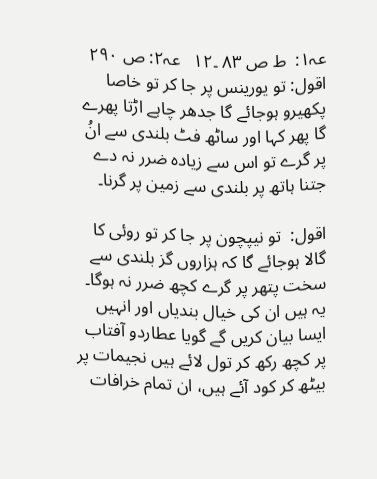عہ۱:  ط ص ۸۳ ۔۱۲   عہ۲: ص ۲۹۰
اقول: تو یورینس پر جا کر تو خاصا پکھیرو ہوجائے گا جدھر چاہے اڑتا پھرے گا پھر کہا اور ساٹھ فٹ بلندی سے انُ پر گرے تو اس سے زیادہ ضرر نہ دے جتنا ہاتھ پر بلندی سے زمین پر گرنا۔

اقول:  تو نیپچون پر جا کر تو روئی کا گالا ہوجائے گا کہ ہزاروں گز بلندی سے سخت پتھر پر گرے کچھ ضرر نہ ہوگا۔ یہ ہیں ان کی خیال بندیاں اور انہیں ایسا بیان کریں گے گویا عطاردو آفتاب پر کچھ رکھ کر تول لائے ہیں نجیمات پر بیٹھ کر کود آئے ہیں، ان تمام خرافات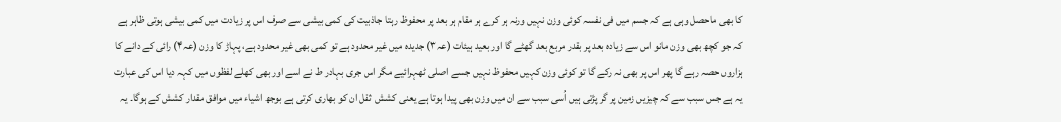کا بھی ماحصل وہی ہے کہ جسم میں فی نفسہ کوئی وزن نہیں ورنہ ہر کرے ہر مقام ہر بعد پر محفوظ رہتا جاذبیت کی کمی بیشی سے صرف اس پر زیادت میں کمی بیشی ہوتی ظاہر ہے کہ جو کچھ بھی وزن مانو اس سے زیادہ بعد پر بقدر مربع بعد گھٹے گا اور بعید ہیئات (عہ۳) جدیدہ میں غیر محدود ہے تو کمی بھی غیر محدود ہے، پہاڑ کا وزن (عہ۴) رائی کے دانے کا ہزاروں حصہ رہے گا پھر اس پر بھی نہ رکے گا تو کوئی وزن کہیں محفوظ نہیں جسے اصلی ٹھہرائیے مگر اس جری بہادر ط نے اسے اور بھی کھلے لفظوں میں کہہ دیا اس کی عبارت یہ ہے جس سبب سے کہ چیزیں زمین پر گر پڑتی ہیں اُسی سبب سے ان میں وزن بھی پیدا ہوتا ہے یعنی کشش  ثقل ان کو بھاری کرتی ہے بوجھ اشیاء میں موافق مقدار کشش کے ہوگا۔ یہ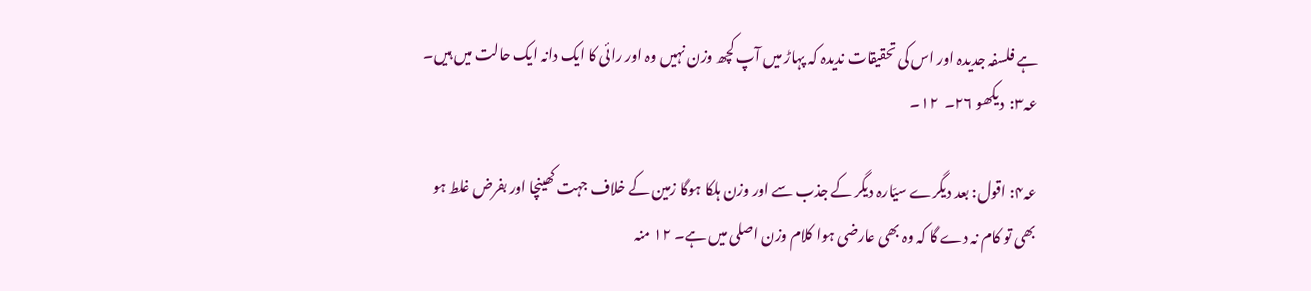ہے فلسفہ جدیدہ اور اس کی تحقیقات ندیدہ کہ پہاڑ میں آپ کچھ وزن نہیں وہ اور رائی کا ایک دانہ ایک حالت میں ہیں۔
عہ۳:  دیکھو ۲۶۔  ۱۲۔

عہ۴: اقول: بعد دیگرے سیّارہ دیگر کے جذب سے اور وزن ہلکا ہوگا زمین کے خلاف جہت کھینچا اور بفرض غلط ہو بھی تو کام نہ دے گا کہ وہ بھی عارضی ہوا کلام وزن اصلی میں ہے۔ ۱۲ منہ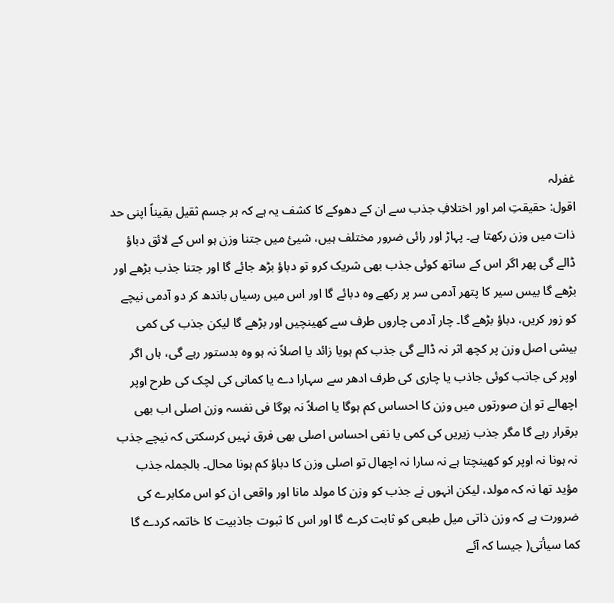غفرلہ
اقول: حقیقتِ امر اور اختلافِ جذب سے ان کے دھوکے کا کشف یہ ہے کہ ہر جسم ثقیل یقیناً اپنی حد ذات میں وزن رکھتا ہے۔ پہاڑ اور رائی ضرور مختلف ہیں، شیئ میں جتنا وزن ہو اس کے لائق دباؤ ڈالے گی پھر اگر اس کے ساتھ کوئی جذب بھی شریک کرو تو دباؤ بڑھ جائے گا اور جتنا جذب بڑھے اور بڑھے گا بیس سیر کا پتھر آدمی سر پر رکھے وہ دبائے گا اور اس میں رسیاں باندھ کر دو آدمی نیچے کو زور کریں، دباؤ بڑھے گا۔ چار آدمی چاروں طرف سے کھینچیں اور بڑھے گا لیکن جذب کی کمی بیشی اصل وزن پر کچھ اثر نہ ڈالے گی جذب کم ہویا زائد یا اصلاً نہ ہو وہ بدستور رہے گی، ہاں اگر اوپر کی جانب کوئی جاذب یا چاری کی طرف ادھر سے سہارا دے یا کمانی کی لچک کی طرح اوپر اچھالے تو اِن صورتوں میں وزن کا احساس کم ہوگا یا اصلاً نہ ہوگا فی نفسہ وزن اصلی اب بھی برقرار رہے گا مگر جذب زیریں کی کمی یا نفی احساس اصلی بھی فرق نہیں کرسکتی کہ نیچے جذب نہ ہونا نہ اوپر کو کھینچتا ہے نہ سارا نہ اچھال تو اصلی وزن کا دباؤ کم ہونا محال۔ بالجملہ جذب مؤید تھا نہ کہ مولد، لیکن انہوں نے جذب کو وزن کا مولد مانا اور واقعی ان کو اس مکابرے کی ضرورت ہے کہ وزن ذاتی میل طبعی کو ثابت کرے گا اور اس کا ثبوت جاذبیت کا خاتمہ کردے گا کما سیأتی( جیسا کہ آئے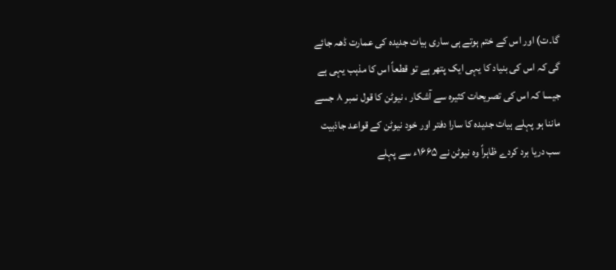گا۔ت) اور اس کے ختم ہوتے ہی ساری ہیات جدیدہ کی عمارت ڈھہ جائے گی کہ اس کی بنیاد کا یہی ایک پتھر ہے تو قطعاً اس کا مذہب یہی ہے جیسا کہ اس کی تصریحات کثیرہ سے آشکار ، نیوٹن کا قول نمبر ۸ جسے ماننا ہو پہلے ہیات جدیدہ کا سارا دفتر اور خود نیوٹن کے قواعد جاذبیت سب دریا برد کردے ظاہراً وہ نیوٹن نے ۱۶۶۵ء سے پہلے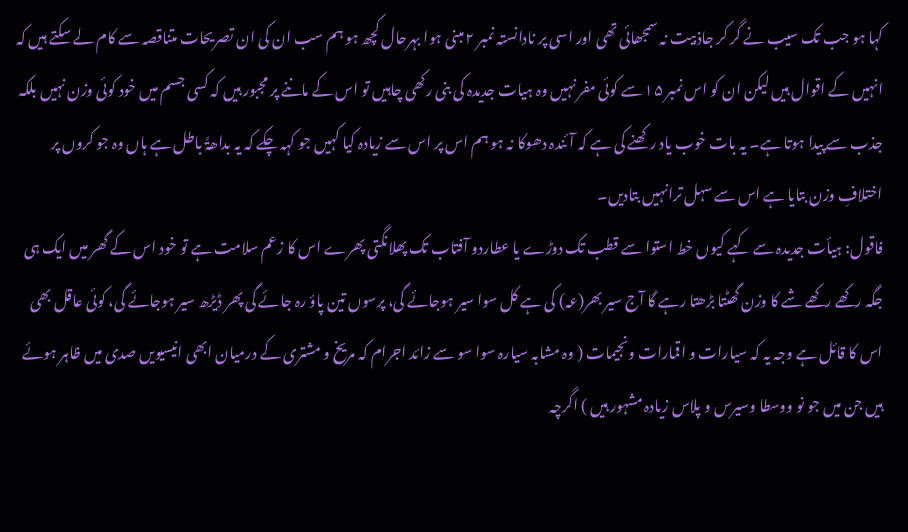کہا ہو جب تک سیب نے گر کر جاذبیت نہ سمجھائی تھی اور اسی پر نادانستہ نمبر ۲ مبنی ہوا بہرحال کچھ ہو ہم سب ان کی ان تصریحات متناقصہ سے کام لے سکتے ہیں کہ انہیں کے اقوال ہیں لیکن ان کو اس نمبر ۱۵ سے کوئی مفر نہیں وہ ہیات جدیدہ کی بنی رکھی چاہیں تو اس کے ماننے پر مجبور ہیں کہ کسی جسم میں خود کوئی وزن نہیں بلکہ جذب سے پیدا ہوتا ہے۔ یہ بات خوب یاد رکھنے کی ہے کہ آئندہ دھوکا نہ ہو ہم اس پر اس سے زیادہ کیا کہیں جو کہہ چکے کہ یہ بداھۃً باطل ہے ہاں وہ جو کروں پر اختلافِ وزن بتایا ہے اس سے سہل ترانہیں بتادیں۔
فاقول: ہیأت جدیدہ سے کہے کیوں خط استوا سے قطب تک دوڑے یا عطاردو آفتاب تک پھلانگتی پھرے اس کا زعم سلامت ہے تو خود اس کے گھر میں ایک ہی جگہ رکھے رکھے شے کا وزن گھٹتا بڑھتا رہے گا آج سیر بھر(عہ) کی ہے کل سوا سیر ہوجائے گی، پرسوں تین پاؤ رہ جائے گی پھر ڈیڑھ سیر ہوجائے گی، کوئی عاقل بھی اس کا قائل ہے وجہ یہ کہ سیارات و اقمارات ونجیمات ( وہ مشابہ سیارہ سوا سو سے زائد اجرام کہ مریخ و مشتری کے درمیان ابھی انیسیویں صدی میں ظاہر ہوئے ہیں جن میں جو نو ووسطا وسیرس و پلاس زیادہ مشہور ہیں ) اگرچہ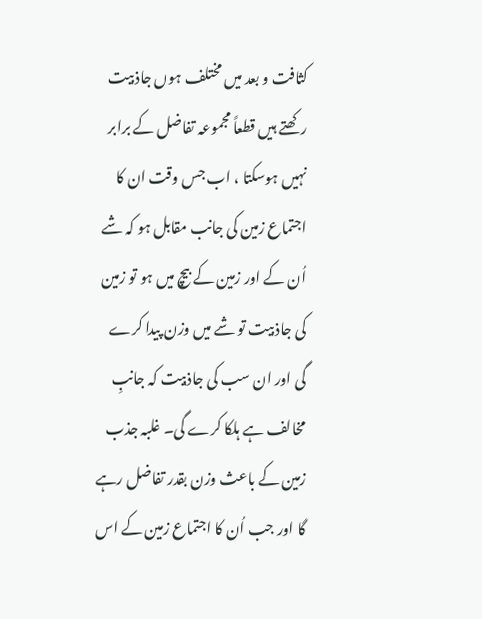کثافت و بعد میں مختلف ہوں جاذبیت رکھتے ہیں قطعاً مجموعہ تفاضل کے برابر نہیں ہوسکتا ، اب جس وقت ان کا اجتماع زمین کی جانب مقابل ہو کہ شے اُن کے اور زمین کے بیچ میں ہو تو زمین کی جاذبیت تو شے میں وزن پیدا کرے گی اور ان سب کی جاذبیت کہ جانبِ مخالف ہے ہلکا کرے گی۔ غلبہ جذب زمین کے باعث وزن بقدر تفاضل رہے گا اور جب اُن کا اجتماع زمین کے اس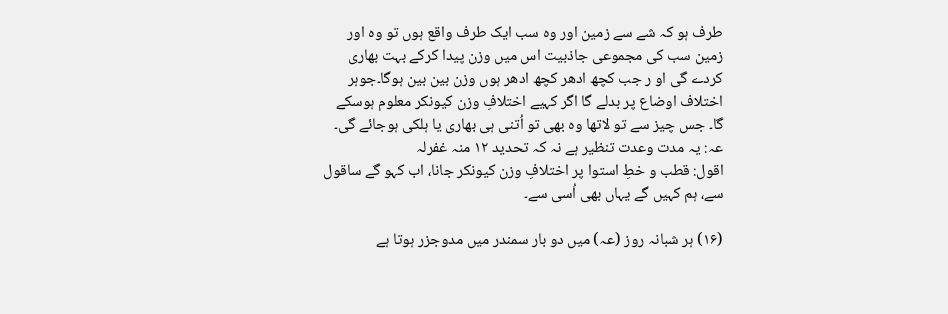طرف ہو کہ شے سے زمین اور وہ سب ایک طرف واقع ہوں تو وہ اور زمین سب کی مجموعی جاذبیت اس میں وزن پیدا کرکے بہت بھاری کردے گی او ر جب کچھ ادھر کچھ ادھر ہوں وزن بین بین ہوگا۔جوہر اختلاف اوضاع پر بدلے گا اگر کہیے اختلافِ وزن کیونکر معلوم ہوسکے گا۔ جس چیز سے تو لاتھا وہ بھی تو اُتنی ہی بھاری یا ہلکی ہوجائے گی۔
عہ: یہ مدت وعدت تنظیر ہے نہ کہ تحدید ۱۲ منہ غفرلہ
اقول: قطب و خطِ استوا پر اختلافِ وزن کیونکر جانا، اب کہو گے ساقول سے، ہم کہیں گے یہاں بھی اُسی سے۔

(۱۶) ہر شبانہ روز (عہ) میں دو بار سمندر میں مدوجزر ہوتا ہے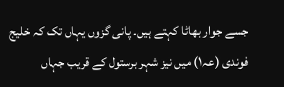جسے جوار بھاٹا کہتے ہیں۔ پانی گزوں یہاں تک کہ خلیج فوندی (عہ۱) میں نیز شہر برستول کے قریب جہاں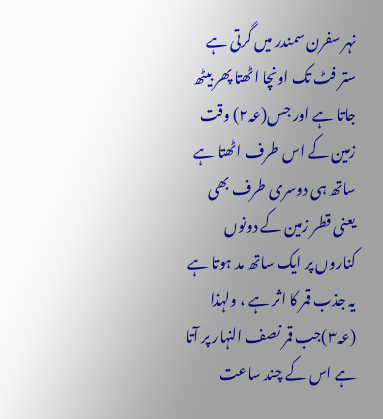نہر سفرن سمندر میں گرتی ہے ستر فٹ تک اونچا اٹھتا پھر بیٹھ جاتا ہے اور جس(عہ۲) وقت زمین کے اس طرف اٹھتا ہے ساتھ ہی دوسری طرف بھی یعنی قطر زمین کے دونوں کناروں پر ایک ساتھ مد ہوتا ہے یہ جذب قمر کا اثر ہے ، ولہذا (عہ۳)جب قمر نصف النہار پر آتا ہے اس کے چند ساعت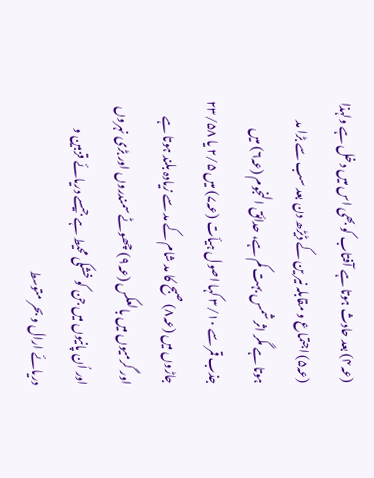(عہ۴) بعد حادث ہوتا ہے آفتاب کو بھی اس میں دخل ہے ولہذا (عہ۵) اجتماع و مقابلہ نیر ین کے ڈیڑھ دن بعد سب سے بڑا مد ہوتا ہے مگر اثر شمس بہت کم ہے، حدائق النجوم (عہ۶) میں جذب قمر سے ۳/۱۰ کہا اصول ہیأت (عہ۷) میں ۲/۵ یا ۲۳/۵۸ جاڑوں میں (عہ۸) صبح کا مد شام کے مد سے زیادہ بلند ہوتا ہے اور گرمیوں میں بالعکس (عہ۹) چھوٹے سمندروں اور بڑی نہروں اور اُن پانیوں میں جن کو خشکی محیط ہے جیسے دریائے قزبین و دریائے ارال و بحر متوسط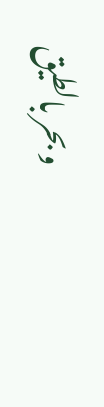و بحر بالطیق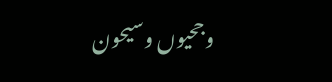وجحیوں وسیحون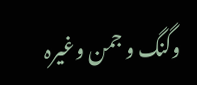وگنگ و جمن وغیرہ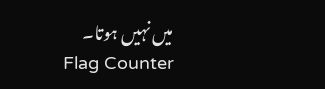میں نہیں ہوتا۔
Flag Counter